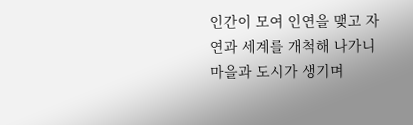인간이 모여 인연을 맺고 자연과 세계를 개척해 나가니 마을과 도시가 생기며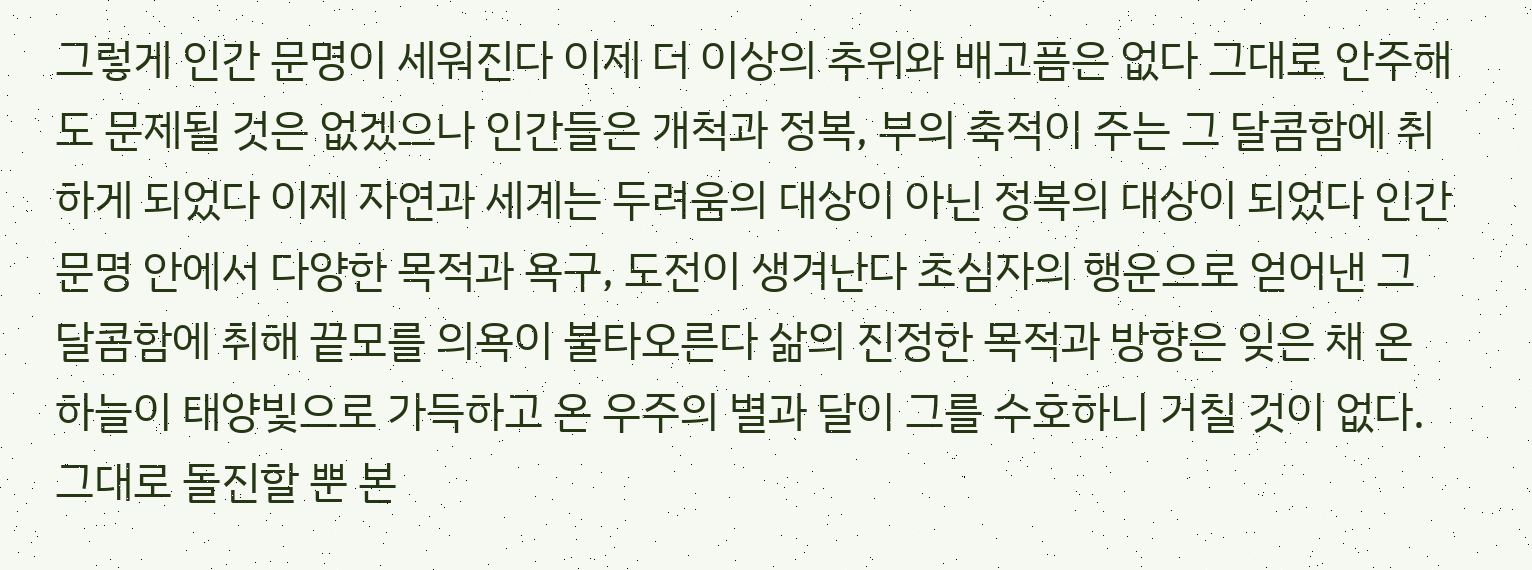그렇게 인간 문명이 세워진다 이제 더 이상의 추위와 배고픔은 없다 그대로 안주해도 문제될 것은 없겠으나 인간들은 개척과 정복, 부의 축적이 주는 그 달콤함에 취하게 되었다 이제 자연과 세계는 두려움의 대상이 아닌 정복의 대상이 되었다 인간 문명 안에서 다양한 목적과 욕구, 도전이 생겨난다 초심자의 행운으로 얻어낸 그 달콤함에 취해 끝모를 의욕이 불타오른다 삶의 진정한 목적과 방향은 잊은 채 온 하늘이 태양빛으로 가득하고 온 우주의 별과 달이 그를 수호하니 거칠 것이 없다. 그대로 돌진할 뿐 본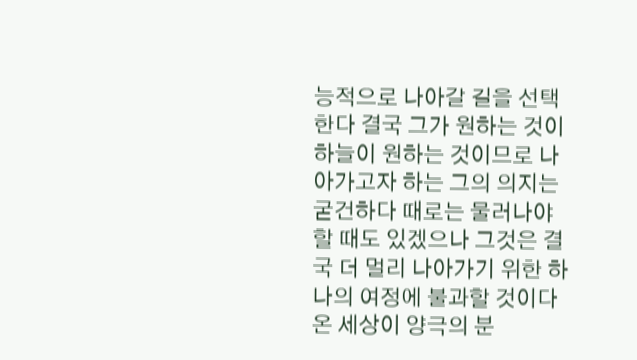능적으로 나아갈 길을 선택한다 결국 그가 원하는 것이 하늘이 원하는 것이므로 나아가고자 하는 그의 의지는 굳건하다 때로는 물러나야할 때도 있겠으나 그것은 결국 더 멀리 나아가기 위한 하나의 여정에 불과할 것이다 온 세상이 양극의 분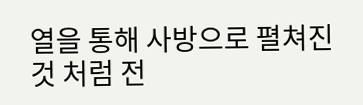열을 통해 사방으로 펼쳐진 것 처럼 전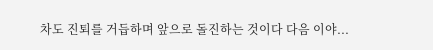차도 진퇴를 거듭하며 앞으로 돌진하는 것이다 다음 이야...